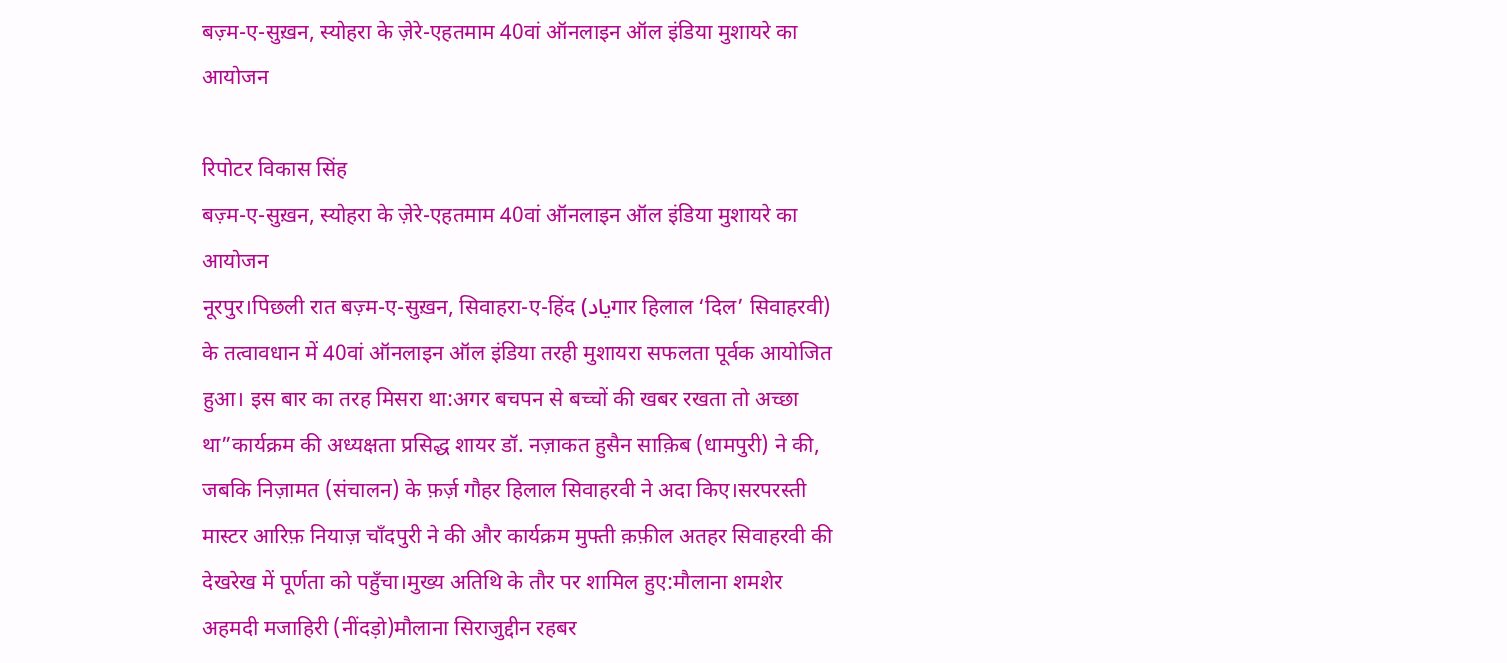बज़्म-ए-सुख़न, स्योहरा के ज़ेरे-एहतमाम 40वां ऑनलाइन ऑल इंडिया मुशायरे का आयोजन

रिपोटर विकास सिंह
बज़्म-ए-सुख़न, स्योहरा के ज़ेरे-एहतमाम 40वां ऑनलाइन ऑल इंडिया मुशायरे का आयोजन
नूरपुर।पिछली रात बज़्म-ए-सुख़न, सिवाहरा-ए-हिंद (یادगार हिलाल ‘दिल’ सिवाहरवी) के तत्वावधान में 40वां ऑनलाइन ऑल इंडिया तरही मुशायरा सफलता पूर्वक आयोजित हुआ। इस बार का तरह मिसरा था:अगर बचपन से बच्चों की खबर रखता तो अच्छा था”कार्यक्रम की अध्यक्षता प्रसिद्ध शायर डॉ. नज़ाकत हुसैन साक़िब (धामपुरी) ने की, जबकि निज़ामत (संचालन) के फ़र्ज़ गौहर हिलाल सिवाहरवी ने अदा किए।सरपरस्ती मास्टर आरिफ़ नियाज़ चाँदपुरी ने की और कार्यक्रम मुफ्ती क़फ़ील अतहर सिवाहरवी की देखरेख में पूर्णता को पहुँचा।मुख्य अतिथि के तौर पर शामिल हुए:मौलाना शमशेर अहमदी मजाहिरी (नींदड़ो)मौलाना सिराजुद्दीन रहबर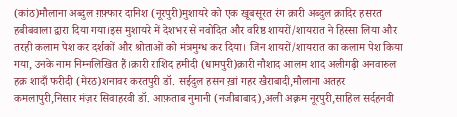(कांठ)मौलाना अब्दुल ग़फ़्फार दानिश (नूरपुरी)मुशायरे को एक खूबसूरत रंग क़ारी अब्दुल क़ादिर हसरत हबीबवाला द्वारा दिया गया।इस मुशायरे में देशभर से नवोदित और वरिष्ठ शायरों/शायरात ने हिस्सा लिया और तरही कलाम पेश कर दर्शकों और श्रोताओं को मंत्रमुग्ध कर दिया। जिन शायरों/शायरात का कलाम पेश किया गया, उनके नाम निम्नलिखित हैं।क़ारी राशिद हमीदी (धामपुरी)क़ारी नौशाद आलम शाद अलीगढ़ी अनवारुल हक़ शादाँ फरीदी (मेरठ)शनावर करतपुरी डॉ. सईदुल हसन ख़ां गहर खैराबादी,मौलाना अतहर कमलापुरी,निसार मंज़र सिवाहरवी डॉ. आफ़ताब नुमानी (नजीबाबाद),अली अक़्रम नूरपुरी,साहिल सर्दहनवी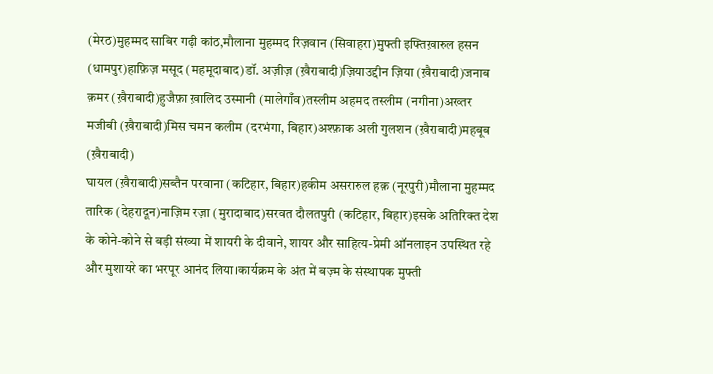(मेरठ)मुहम्मद साबिर गढ़ी कांठ,मौलाना मुहम्मद रिज़वान (सिवाहरा)मुफ्ती इफ्तिख़ारुल हसन (धामपुर)हाफ़िज़ मसूद (महमूदाबाद)डॉ. अज़ीज़ (ख़ैराबादी)ज़ियाउद्दीन ज़िया (ख़ैराबादी)जनाब क़मर (ख़ैराबादी)हुजैफ़ा ख़ालिद उस्मानी (मालेगाँव)तस्लीम अहमद तस्लीम (नगीना)अख्तर मजीबी (ख़ैराबादी)मिस चमन कलीम (दरभंगा, बिहार)अश्फ़ाक अली गुलशन (ख़ैराबादी)महबूब (ख़ैराबादी)
घायल (ख़ैराबादी)सब्तैन परवाना (कटिहार, बिहार)हकीम असरारुल हक़ (नूरपुरी)मौलाना मुहम्मद तारिक (देहरादून)नाज़िम रज़ा (मुरादाबाद)सरवत दौलतपुरी (कटिहार, बिहार)इसके अतिरिक्त देश के कोने-कोने से बड़ी संख्या में शायरी के दीवाने, शायर और साहित्य-प्रेमी ऑनलाइन उपस्थित रहे और मुशायरे का भरपूर आनंद लिया।कार्यक्रम के अंत में बज़्म के संस्थापक मुफ्ती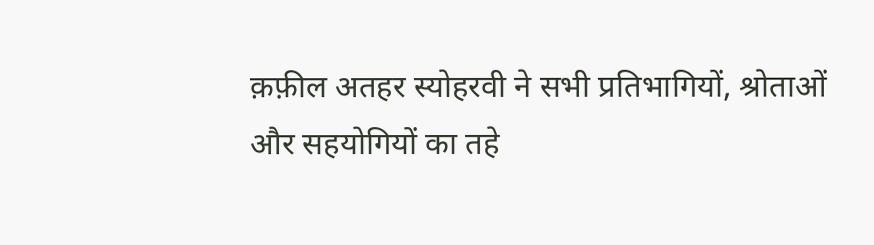क़फ़ील अतहर स्योहरवी ने सभी प्रतिभागियों, श्रोताओं और सहयोगियों का तहे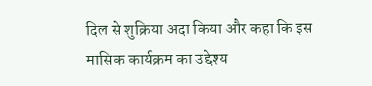दिल से शुक्रिया अदा किया और कहा कि इस मासिक कार्यक्रम का उद्देश्य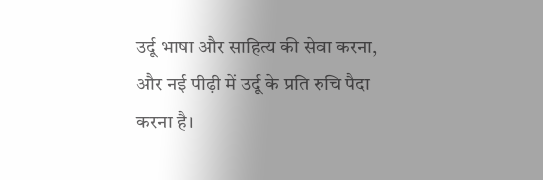उर्दू भाषा और साहित्य की सेवा करना, और नई पीढ़ी में उर्दू के प्रति रुचि पैदा करना है।